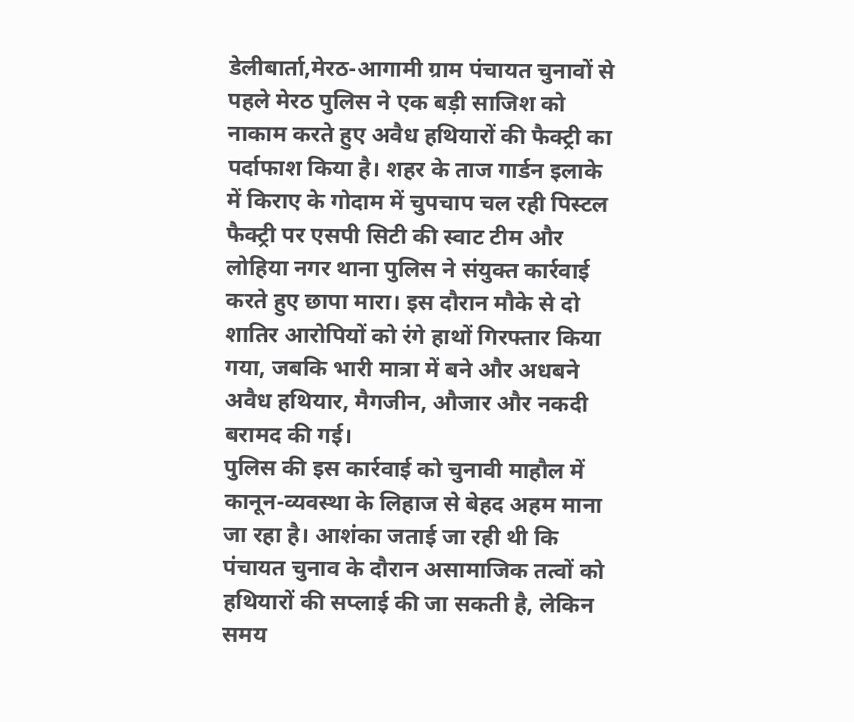डेलीबार्ता,मेरठ-आगामी ग्राम पंचायत चुनावों से पहले मेरठ पुलिस ने एक बड़ी साजिश को नाकाम करते हुए अवैध हथियारों की फैक्ट्री का पर्दाफाश किया है। शहर के ताज गार्डन इलाके में किराए के गोदाम में चुपचाप चल रही पिस्टल फैक्ट्री पर एसपी सिटी की स्वाट टीम और लोहिया नगर थाना पुलिस ने संयुक्त कार्रवाई करते हुए छापा मारा। इस दौरान मौके से दो शातिर आरोपियों को रंगे हाथों गिरफ्तार किया गया, जबकि भारी मात्रा में बने और अधबने अवैध हथियार, मैगजीन, औजार और नकदी बरामद की गई।
पुलिस की इस कार्रवाई को चुनावी माहौल में कानून-व्यवस्था के लिहाज से बेहद अहम माना जा रहा है। आशंका जताई जा रही थी कि पंचायत चुनाव के दौरान असामाजिक तत्वों को हथियारों की सप्लाई की जा सकती है, लेकिन समय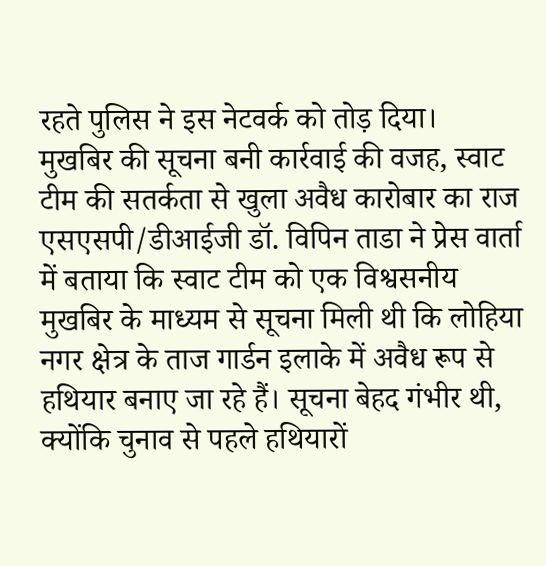रहते पुलिस ने इस नेटवर्क को तोड़ दिया।
मुखबिर की सूचना बनी कार्रवाई की वजह, स्वाट टीम की सतर्कता से खुला अवैध कारोबार का राज
एसएसपी/डीआईजी डॉ. विपिन ताडा ने प्रेस वार्ता में बताया कि स्वाट टीम को एक विश्वसनीय मुखबिर के माध्यम से सूचना मिली थी कि लोहिया नगर क्षेत्र के ताज गार्डन इलाके में अवैध रूप से हथियार बनाए जा रहे हैं। सूचना बेहद गंभीर थी, क्योंकि चुनाव से पहले हथियारों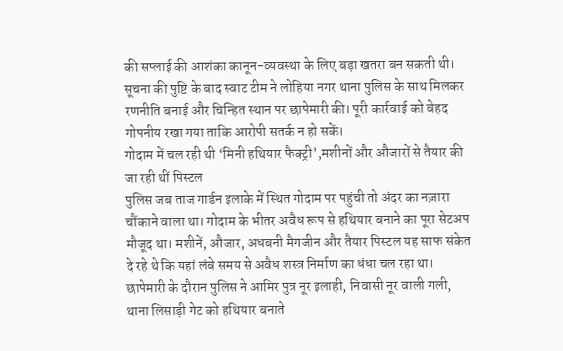की सप्लाई की आशंका कानून-व्यवस्था के लिए बड़ा खतरा बन सकती थी।
सूचना की पुष्टि के बाद स्वाट टीम ने लोहिया नगर थाना पुलिस के साथ मिलकर रणनीति बनाई और चिन्हित स्थान पर छापेमारी की। पूरी कार्रवाई को बेहद गोपनीय रखा गया ताकि आरोपी सतर्क न हो सकें।
गोदाम में चल रही थी ‘मिनी हथियार फैक्ट्री’,मशीनों और औजारों से तैयार की जा रही थीं पिस्टल
पुलिस जब ताज गार्डन इलाके में स्थित गोदाम पर पहुंची तो अंदर का नज़ारा चौंकाने वाला था। गोदाम के भीतर अवैध रूप से हथियार बनाने का पूरा सेटअप मौजूद था। मशीनें, औजार, अधबनी मैगजीन और तैयार पिस्टल यह साफ संकेत दे रहे थे कि यहां लंबे समय से अवैध शस्त्र निर्माण का धंधा चल रहा था।
छापेमारी के दौरान पुलिस ने आमिर पुत्र नूर इलाही, निवासी नूर वाली गली, थाना लिसाड़ी गेट को हथियार बनाते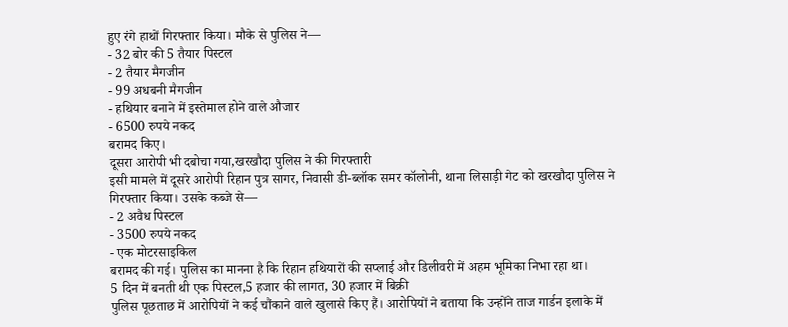हुए रंगे हाथों गिरफ्तार किया। मौके से पुलिस ने—
- 32 बोर की 5 तैयार पिस्टल
- 2 तैयार मैगजीन
- 99 अधबनी मैगजीन
- हथियार बनाने में इस्तेमाल होने वाले औजार
- 6500 रुपये नकद
बरामद किए।
दूसरा आरोपी भी दबोचा गया,खरखौदा पुलिस ने की गिरफ्तारी
इसी मामले में दूसरे आरोपी रिहान पुत्र सागर, निवासी डी-ब्लॉक समर कॉलोनी, थाना लिसाड़ी गेट को खरखौदा पुलिस ने गिरफ्तार किया। उसके कब्जे से—
- 2 अवैध पिस्टल
- 3500 रुपये नकद
- एक मोटरसाइकिल
बरामद की गई। पुलिस का मानना है कि रिहान हथियारों की सप्लाई और डिलीवरी में अहम भूमिका निभा रहा था।
5 दिन में बनती थी एक पिस्टल,5 हजार की लागत, 30 हजार में बिक्री
पुलिस पूछताछ में आरोपियों ने कई चौंकाने वाले खुलासे किए हैं। आरोपियों ने बताया कि उन्होंने ताज गार्डन इलाके में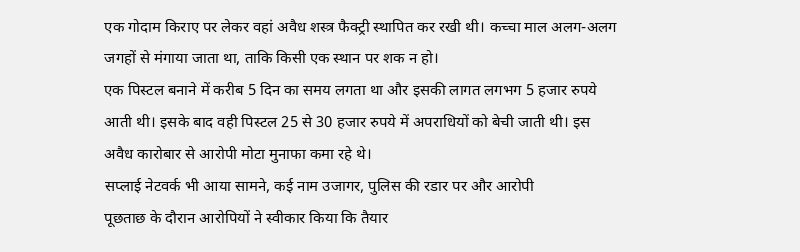एक गोदाम किराए पर लेकर वहां अवैध शस्त्र फैक्ट्री स्थापित कर रखी थी। कच्चा माल अलग-अलग जगहों से मंगाया जाता था, ताकि किसी एक स्थान पर शक न हो।
एक पिस्टल बनाने में करीब 5 दिन का समय लगता था और इसकी लागत लगभग 5 हजार रुपये आती थी। इसके बाद वही पिस्टल 25 से 30 हजार रुपये में अपराधियों को बेची जाती थी। इस अवैध कारोबार से आरोपी मोटा मुनाफा कमा रहे थे।
सप्लाई नेटवर्क भी आया सामने, कई नाम उजागर, पुलिस की रडार पर और आरोपी
पूछताछ के दौरान आरोपियों ने स्वीकार किया कि तैयार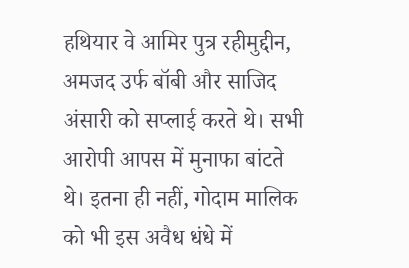हथियार वे आमिर पुत्र रहीमुद्दीन, अमजद उर्फ बॉबी और साजिद अंसारी को सप्लाई करते थे। सभी आरोपी आपस में मुनाफा बांटते थे। इतना ही नहीं, गोदाम मालिक को भी इस अवैध धंधे में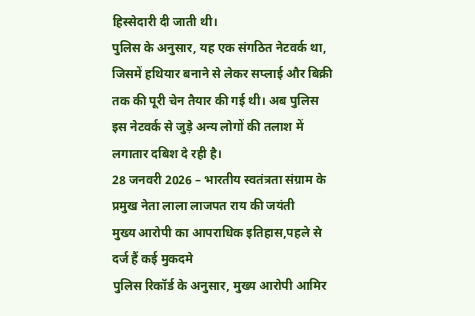हिस्सेदारी दी जाती थी।
पुलिस के अनुसार, यह एक संगठित नेटवर्क था, जिसमें हथियार बनाने से लेकर सप्लाई और बिक्री तक की पूरी चेन तैयार की गई थी। अब पुलिस इस नेटवर्क से जुड़े अन्य लोगों की तलाश में लगातार दबिश दे रही है।
28 जनवरी 2026 – भारतीय स्वतंत्रता संग्राम के प्रमुख नेता लाला लाजपत राय की जयंती
मुख्य आरोपी का आपराधिक इतिहास,पहले से दर्ज हैं कई मुकदमे
पुलिस रिकॉर्ड के अनुसार, मुख्य आरोपी आमिर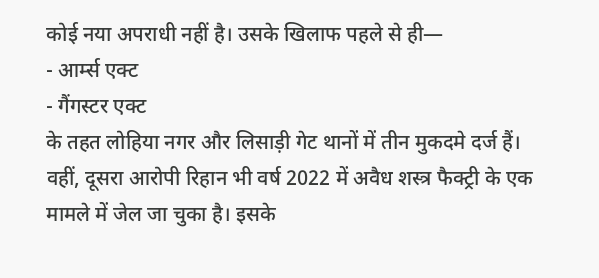कोई नया अपराधी नहीं है। उसके खिलाफ पहले से ही—
- आर्म्स एक्ट
- गैंगस्टर एक्ट
के तहत लोहिया नगर और लिसाड़ी गेट थानों में तीन मुकदमे दर्ज हैं। वहीं, दूसरा आरोपी रिहान भी वर्ष 2022 में अवैध शस्त्र फैक्ट्री के एक मामले में जेल जा चुका है। इसके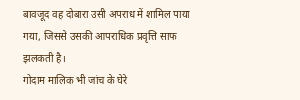बावजूद वह दोबारा उसी अपराध में शामिल पाया गया, जिससे उसकी आपराधिक प्रवृत्ति साफ झलकती है।
गोदाम मालिक भी जांच के घेरे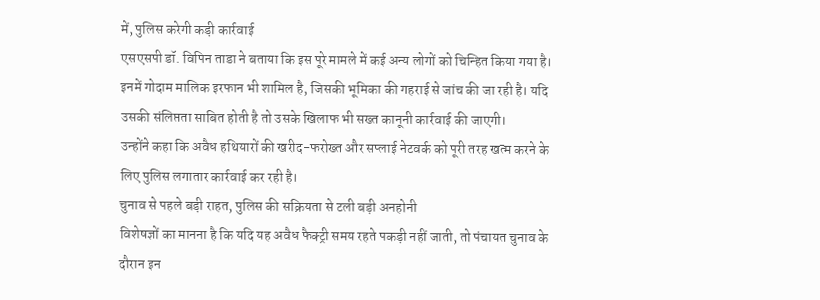में, पुलिस करेगी कड़ी कार्रवाई
एसएसपी डॉ. विपिन ताडा ने बताया कि इस पूरे मामले में कई अन्य लोगों को चिन्हित किया गया है। इनमें गोदाम मालिक इरफान भी शामिल है, जिसकी भूमिका की गहराई से जांच की जा रही है। यदि उसकी संलिप्तता साबित होती है तो उसके खिलाफ भी सख्त कानूनी कार्रवाई की जाएगी।
उन्होंने कहा कि अवैध हथियारों की खरीद-फरोख्त और सप्लाई नेटवर्क को पूरी तरह खत्म करने के लिए पुलिस लगातार कार्रवाई कर रही है।
चुनाव से पहले बड़ी राहत, पुलिस की सक्रियता से टली बड़ी अनहोनी
विशेषज्ञों का मानना है कि यदि यह अवैध फैक्ट्री समय रहते पकड़ी नहीं जाती, तो पंचायत चुनाव के दौरान इन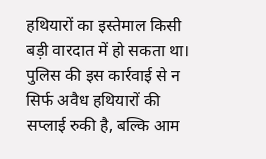हथियारों का इस्तेमाल किसी बड़ी वारदात में हो सकता था। पुलिस की इस कार्रवाई से न सिर्फ अवैध हथियारों की सप्लाई रुकी है, बल्कि आम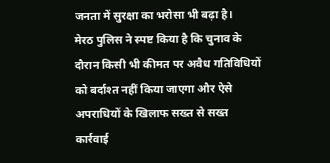जनता में सुरक्षा का भरोसा भी बढ़ा है।
मेरठ पुलिस ने स्पष्ट किया है कि चुनाव के दौरान किसी भी कीमत पर अवैध गतिविधियों को बर्दाश्त नहीं किया जाएगा और ऐसे अपराधियों के खिलाफ सख्त से सख्त कार्रवाई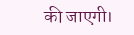की जाएगी।